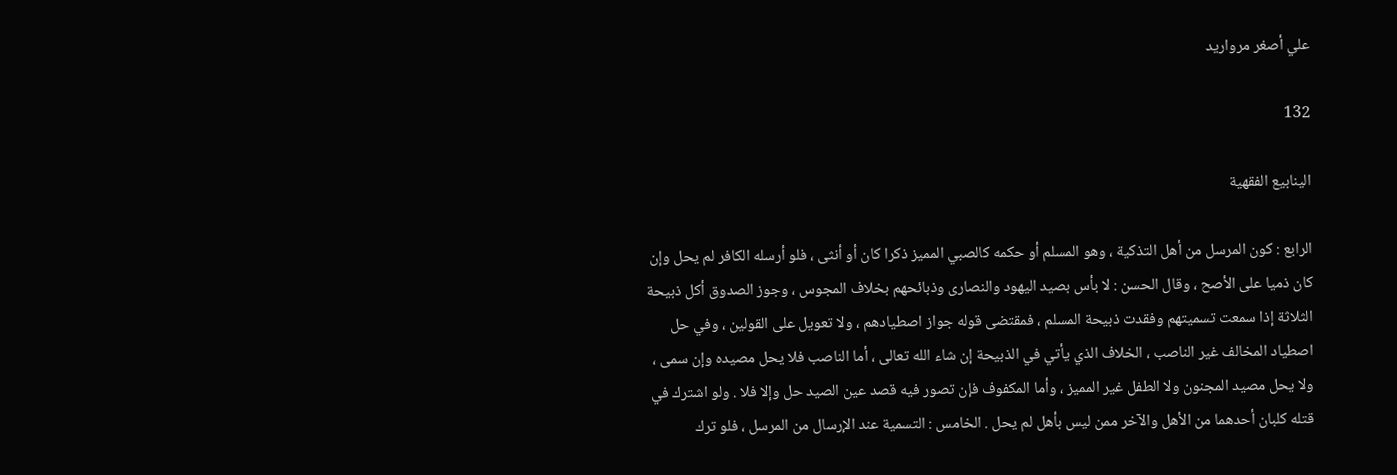علي أصغر مرواريد

132

الينابيع الفقهية

الرابع : كون المرسل من أهل التذكية ، وهو المسلم أو حكمه كالصبي المميز ذكرا كان أو أنثى ، فلو أرسله الكافر لم يحل وإن كان ذميا على الأصح ، وقال الحسن : لا بأس بصيد اليهود والنصارى وذبائحهم بخلاف المجوس ، وجوز الصدوق أكل ذبيحة الثلاثة إذا سمعت تسميتهم وفقدت ذبيحة المسلم ، فمقتضى قوله جواز اصطيادهم ، ولا تعويل على القولين ، وفي حل اصطياد المخالف غير الناصب ، الخلاف الذي يأتي في الذبيحة إن شاء الله تعالى ، أما الناصب فلا يحل مصيده وإن سمى ، ولا يحل مصيد المجنون ولا الطفل غير المميز ، وأما المكفوف فإن تصور فيه قصد عين الصيد حل وإلا فلا . ولو اشترك في قتله كلبان أحدهما من الأهل والآخر ممن ليس بأهل لم يحل . الخامس : التسمية عند الإرسال من المرسل ، فلو ترك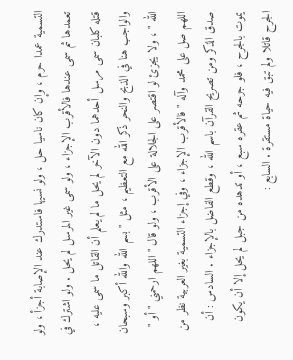التسمية عمدا حرم ، وإن كان ناسيا حل ، ولو نسيها فاستدرك عند الإصابة أجزأ ، ولو تعمدها ثم سمى عندها فالأقرب الإجزاء ، ولو سمى غير المرسل لم يحل . ولو اشترك في قتله كلبان سمى مرسل أحدهما دون الآخر لم يحل ما لم يعلم أن القاتل ما سمى عليه ، والواجب هنا في الذبح والنحر ذكر الله مع التعظيم ، مثل " بسم الله والله أكبر وسبحان الله " ، ولا يجزئ لو اقتصر على الجلالة على الأقرب ، ولو قال " اللهم ارحمني " أو " اللهم صل على محمد وآله " فالأقرب الإجزاء ، وفي إجزاء التسمية بغير العربية نظر من صدق الذكر ومن تصريح القرآن باسم الله ، وقطع الفاضل بالإجزاء . السادس : أن يموت بالجرح ، فلو جرحه ثم عقره سبع ، أو تدهده من جبل لم يحل إلا أن يكون الجرح قاتلا ولم تبق فيه حياة مستقرة . السابع :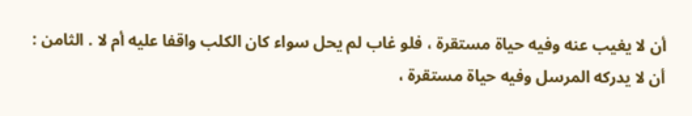أن لا يغيب عنه وفيه حياة مستقرة ، فلو غاب لم يحل سواء كان الكلب واقفا عليه أم لا . الثامن : أن لا يدركه المرسل وفيه حياة مستقرة ،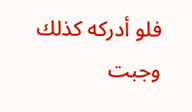فلو أدركه كذلك وجبت